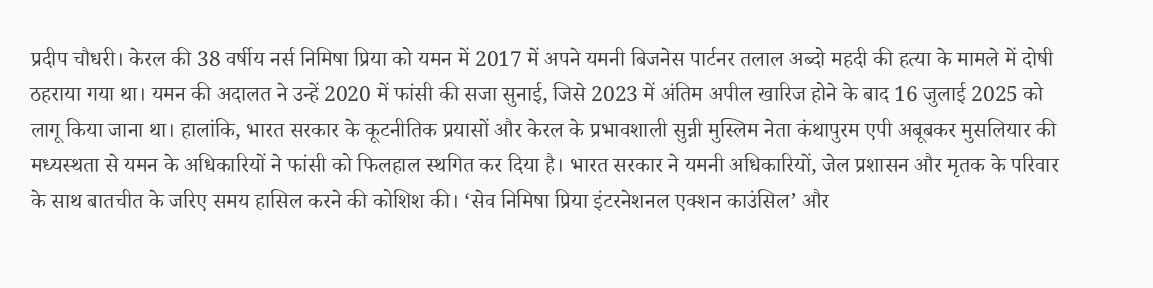प्रदीप चौधरी। केरल की 38 वर्षीय नर्स निमिषा प्रिया को यमन में 2017 में अपने यमनी बिजनेस पार्टनर तलाल अब्दो महदी की हत्या के मामले में दोषी ठहराया गया था। यमन की अदालत ने उन्हें 2020 में फांसी की सजा सुनाई, जिसे 2023 में अंतिम अपील खारिज होने के बाद 16 जुलाई 2025 को लागू किया जाना था। हालांकि, भारत सरकार के कूटनीतिक प्रयासों और केरल के प्रभावशाली सुन्नी मुस्लिम नेता कंथापुरम एपी अबूबकर मुसलियार की मध्यस्थता से यमन के अधिकारियों ने फांसी को फिलहाल स्थगित कर दिया है। भारत सरकार ने यमनी अधिकारियों, जेल प्रशासन और मृतक के परिवार के साथ बातचीत के जरिए समय हासिल करने की कोशिश की। ‘सेव निमिषा प्रिया इंटरनेशनल एक्शन काउंसिल’ और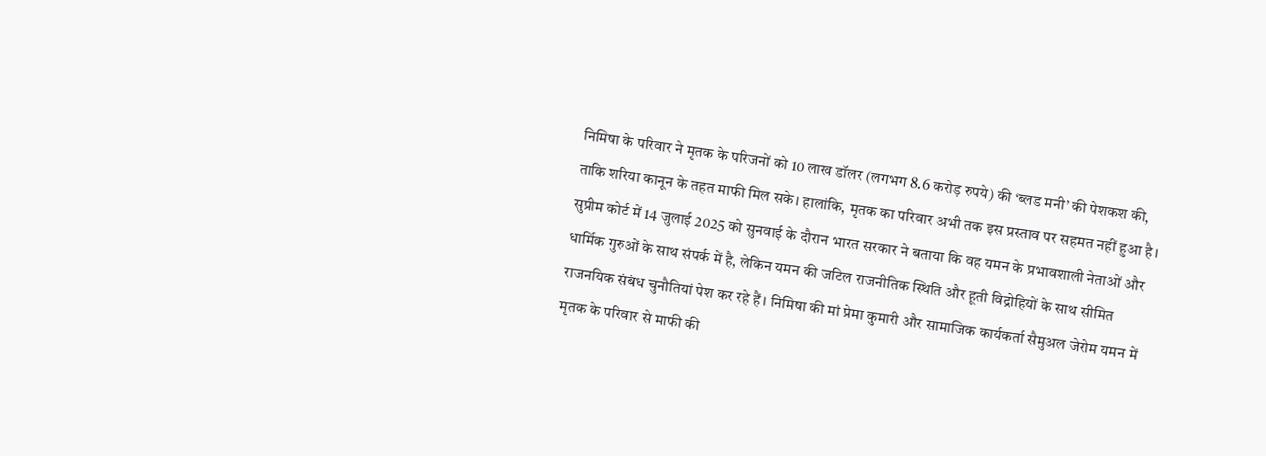निमिषा के परिवार ने मृतक के परिजनों को 10 लाख डॉलर (लगभग 8.6 करोड़ रुपये) की ‘ब्लड मनी’ की पेशकश की, ताकि शरिया कानून के तहत माफी मिल सके। हालांकि, मृतक का परिवार अभी तक इस प्रस्ताव पर सहमत नहीं हुआ है। सुप्रीम कोर्ट में 14 जुलाई 2025 को सुनवाई के दौरान भारत सरकार ने बताया कि वह यमन के प्रभावशाली नेताओं और धार्मिक गुरुओं के साथ संपर्क में है, लेकिन यमन की जटिल राजनीतिक स्थिति और हूती विद्रोहियों के साथ सीमित राजनयिक संबंध चुनौतियां पेश कर रहे हैं। निमिषा की मां प्रेमा कुमारी और सामाजिक कार्यकर्ता सैमुअल जेरोम यमन में मृतक के परिवार से माफी की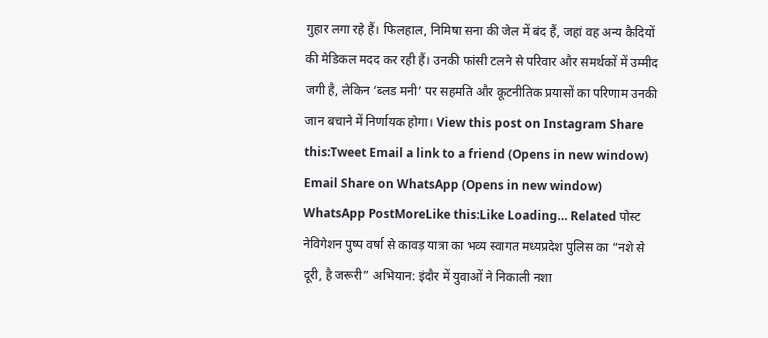गुहार लगा रहे हैं। फिलहाल, निमिषा सना की जेल में बंद हैं, जहां वह अन्य कैदियों की मेडिकल मदद कर रही हैं। उनकी फांसी टलने से परिवार और समर्थकों में उम्मीद जगी है, लेकिन ‘ब्लड मनी’ पर सहमति और कूटनीतिक प्रयासों का परिणाम उनकी जान बचाने में निर्णायक होगा। View this post on Instagram Share this:Tweet Email a link to a friend (Opens in new window) Email Share on WhatsApp (Opens in new window) WhatsApp PostMoreLike this:Like Loading… Related पोस्ट नेविगेशन पुष्प वर्षा से कावड़ यात्रा का भव्य स्वागत मध्यप्रदेश पुलिस का “नशे से दूरी, है जरूरी” अभियान: इंदौर में युवाओं ने निकाली नशा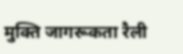मुक्ति जागरूकता रैली